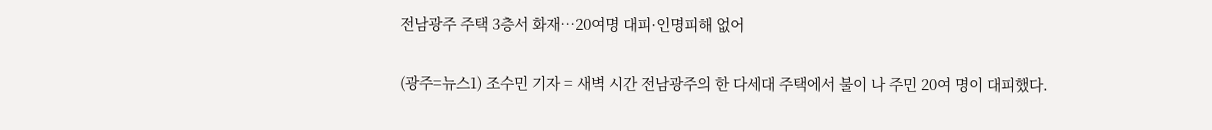전남광주 주택 3층서 화재…20여명 대피·인명피해 없어

(광주=뉴스1) 조수민 기자 = 새벽 시간 전남광주의 한 다세대 주택에서 불이 나 주민 20여 명이 대피했다.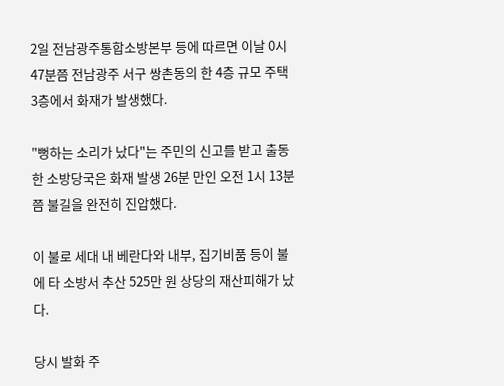2일 전남광주통합소방본부 등에 따르면 이날 0시 47분쯤 전남광주 서구 쌍촌동의 한 4층 규모 주택 3층에서 화재가 발생했다.

"뻥하는 소리가 났다"는 주민의 신고를 받고 출동한 소방당국은 화재 발생 26분 만인 오전 1시 13분쯤 불길을 완전히 진압했다.

이 불로 세대 내 베란다와 내부, 집기비품 등이 불에 타 소방서 추산 525만 원 상당의 재산피해가 났다.

당시 발화 주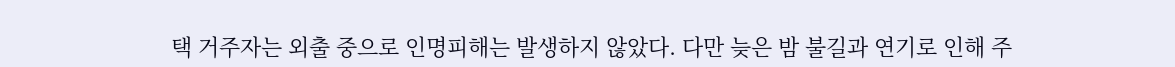택 거주자는 외출 중으로 인명피해는 발생하지 않았다. 다만 늦은 밤 불길과 연기로 인해 주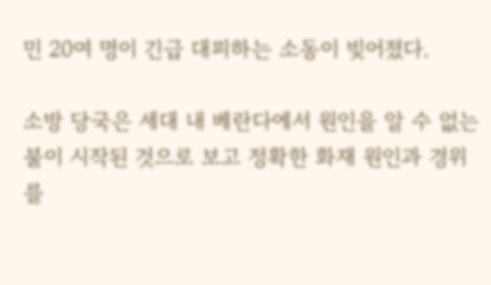민 20여 명이 긴급 대피하는 소동이 빚어졌다.

소방 당국은 세대 내 베란다에서 원인을 알 수 없는 불이 시작된 것으로 보고 정확한 화재 원인과 경위를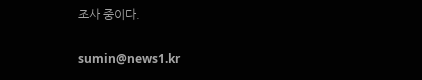조사 중이다.

sumin@news1.kr